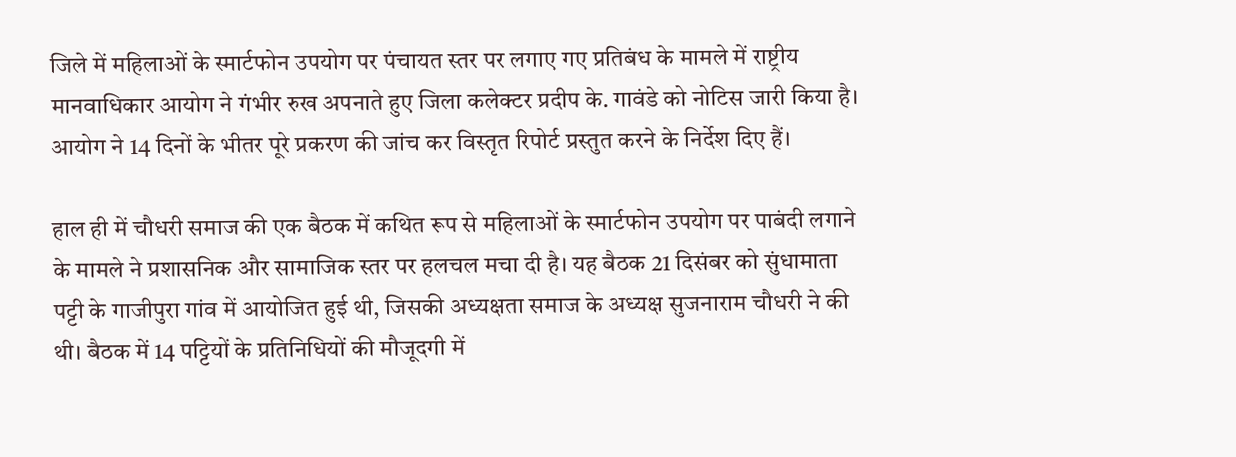जिले में महिलाओं के स्मार्टफोन उपयोग पर पंचायत स्तर पर लगाए गए प्रतिबंध के मामले में राष्ट्रीय मानवाधिकार आयोग ने गंभीर रुख अपनाते हुए जिला कलेक्टर प्रदीप के. गावंडे को नोटिस जारी किया है। आयोग ने 14 दिनों के भीतर पूरे प्रकरण की जांच कर विस्तृत रिपोर्ट प्रस्तुत करने के निर्देश दिए हैं।

हाल ही में चौधरी समाज की एक बैठक में कथित रूप से महिलाओं के स्मार्टफोन उपयोग पर पाबंदी लगाने के मामले ने प्रशासनिक और सामाजिक स्तर पर हलचल मचा दी है। यह बैठक 21 दिसंबर को सुंधामाता पट्टी के गाजीपुरा गांव में आयोजित हुई थी, जिसकी अध्यक्षता समाज के अध्यक्ष सुजनाराम चौधरी ने की थी। बैठक में 14 पट्टियों के प्रतिनिधियों की मौजूदगी में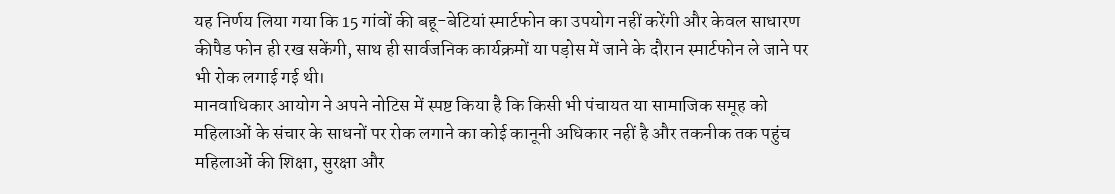यह निर्णय लिया गया कि 15 गांवों की बहू-बेटियां स्मार्टफोन का उपयोग नहीं करेंगी और केवल साधारण कीपैड फोन ही रख सकेंगी, साथ ही सार्वजनिक कार्यक्रमों या पड़ोस में जाने के दौरान स्मार्टफोन ले जाने पर भी रोक लगाई गई थी।
मानवाधिकार आयोग ने अपने नोटिस में स्पष्ट किया है कि किसी भी पंचायत या सामाजिक समूह को महिलाओं के संचार के साधनों पर रोक लगाने का कोई कानूनी अधिकार नहीं है और तकनीक तक पहुंच महिलाओं की शिक्षा, सुरक्षा और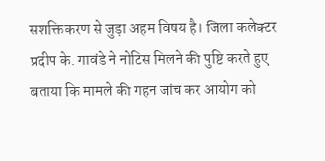सशक्तिकरण से जुड़ा अहम विषय है। जिला कलेक्टर प्रदीप के. गावंडे ने नोटिस मिलने की पुष्टि करते हुए बताया कि मामले की गहन जांच कर आयोग को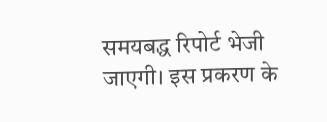समयबद्ध रिपोर्ट भेजी जाएगी। इस प्रकरण के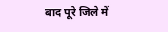बाद पूरे जिले में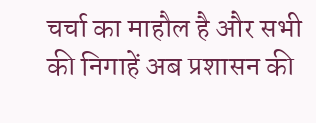चर्चा का माहौल है और सभी की निगाहें अब प्रशासन की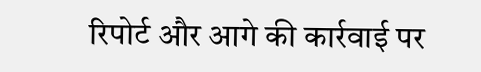रिपोर्ट और आगे की कार्रवाई पर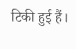टिकी हुई हैं।